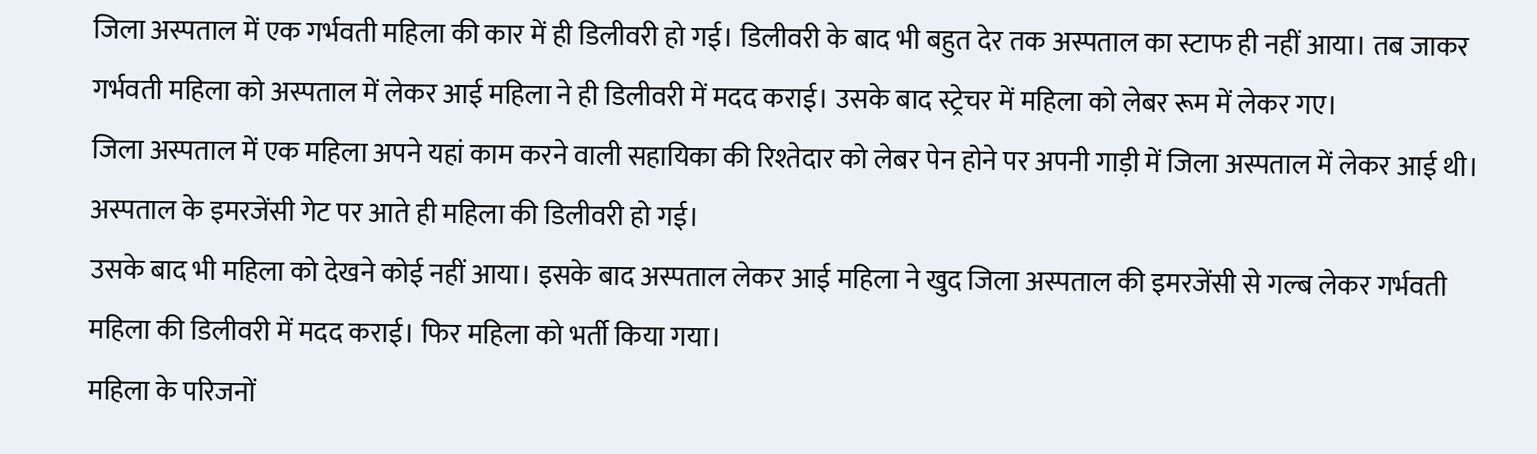जिला अस्पताल में एक गर्भवती महिला की कार में ही डिलीवरी हो गई। डिलीवरी के बाद भी बहुत देर तक अस्पताल का स्टाफ ही नहीं आया। तब जाकर गर्भवती महिला को अस्पताल में लेकर आई महिला ने ही डिलीवरी में मदद कराई। उसके बाद स्ट्रेचर में महिला को लेबर रूम में लेकर गए।
जिला अस्पताल में एक महिला अपने यहां काम करने वाली सहायिका की रिश्तेदार को लेबर पेन होने पर अपनी गाड़ी में जिला अस्पताल में लेकर आई थी। अस्पताल के इमरजेंसी गेट पर आते ही महिला की डिलीवरी हो गई।
उसके बाद भी महिला को देखने कोई नहीं आया। इसके बाद अस्पताल लेकर आई महिला ने खुद जिला अस्पताल की इमरजेंसी से गल्ब लेकर गर्भवती महिला की डिलीवरी में मदद कराई। फिर महिला को भर्ती किया गया।
महिला के परिजनों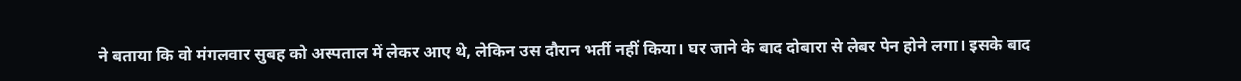ने बताया कि वो मंगलवार सुबह को अस्पताल में लेकर आए थे, लेकिन उस दौरान भर्ती नहीं किया। घर जाने के बाद दोबारा से लेबर पेन होने लगा। इसके बाद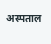अस्पताल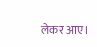लेकर आए।